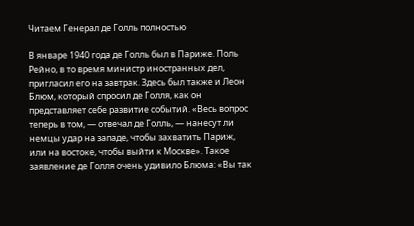Читаем Генерал де Голль полностью

В январе 1940 года де Голль был в Париже. Поль Рейно, в то время министр иностранных дел, пригласил его на завтрак. Здесь был также и Леон Блюм, который спросил де Голля, как он представляет себе развитие событий. «Весь вопрос теперь в том, — отвечал де Голль, — нанесут ли немцы удар на западе, чтобы захватить Париж, или на востоке, чтобы выйти к Москве». Такое заявление де Голля очень удивило Блюма: «Вы так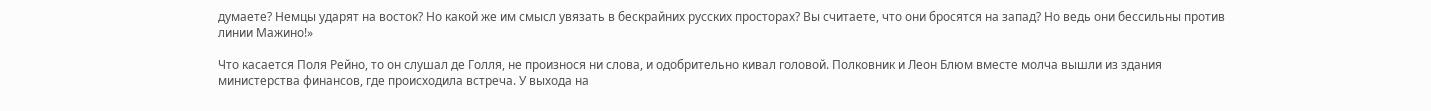думаете? Немцы ударят на восток? Но какой же им смысл увязать в бескрайних русских просторах? Вы считаете, что они бросятся на запад? Но ведь они бессильны против линии Мажино!»

Что касается Поля Рейно, то он слушал де Голля, не произнося ни слова, и одобрительно кивал головой. Полковник и Леон Блюм вместе молча вышли из здания министерства финансов, где происходила встреча. У выхода на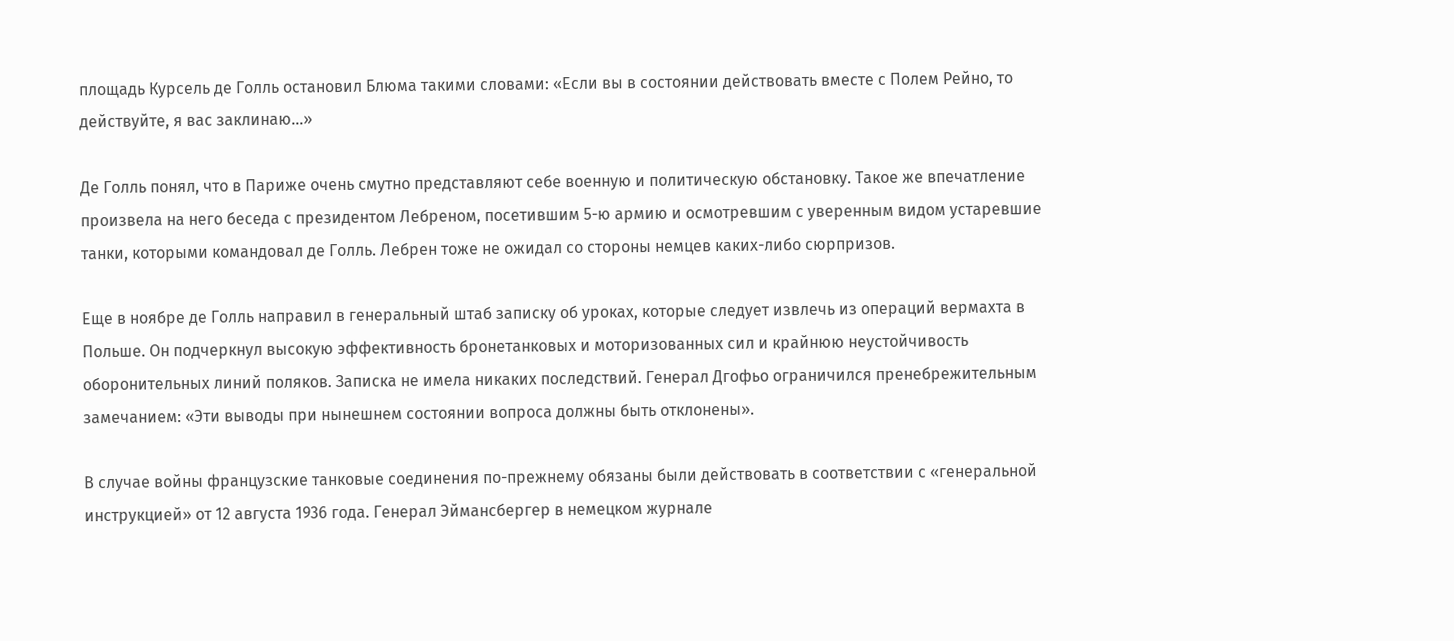площадь Курсель де Голль остановил Блюма такими словами: «Если вы в состоянии действовать вместе с Полем Рейно, то действуйте, я вас заклинаю…»

Де Голль понял, что в Париже очень смутно представляют себе военную и политическую обстановку. Такое же впечатление произвела на него беседа с президентом Лебреном, посетившим 5-ю армию и осмотревшим с уверенным видом устаревшие танки, которыми командовал де Голль. Лебрен тоже не ожидал со стороны немцев каких-либо сюрпризов.

Еще в ноябре де Голль направил в генеральный штаб записку об уроках, которые следует извлечь из операций вермахта в Польше. Он подчеркнул высокую эффективность бронетанковых и моторизованных сил и крайнюю неустойчивость оборонительных линий поляков. Записка не имела никаких последствий. Генерал Дгофьо ограничился пренебрежительным замечанием: «Эти выводы при нынешнем состоянии вопроса должны быть отклонены».

В случае войны французские танковые соединения по-прежнему обязаны были действовать в соответствии с «генеральной инструкцией» от 12 августа 1936 года. Генерал Эймансбергер в немецком журнале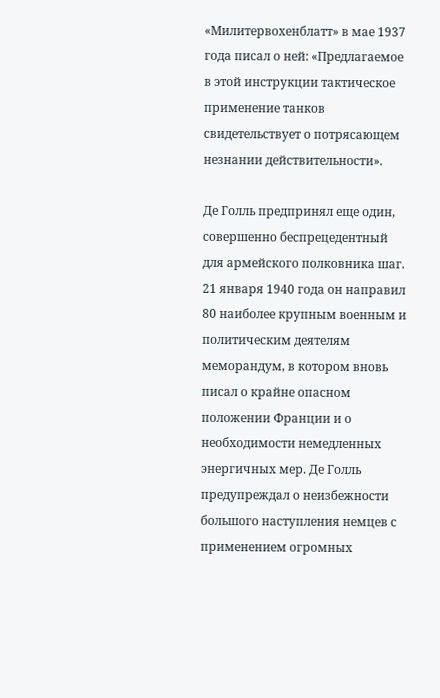«Милитервохенблатт» в мае 1937 года писал о ней: «Предлагаемое в этой инструкции тактическое применение танков свидетельствует о потрясающем незнании действительности».

Де Голль предпринял еще один, совершенно беспрецедентный для армейского полковника шаг. 21 января 1940 года он направил 80 наиболее крупным военным и политическим деятелям меморандум, в котором вновь писал о крайне опасном положении Франции и о необходимости немедленных энергичных мер. Де Голль предупреждал о неизбежности большого наступления немцев с применением огромных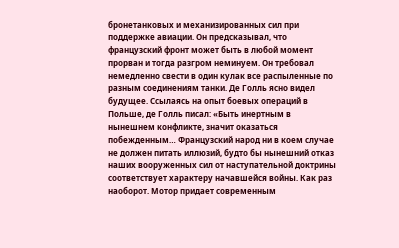бронетанковых и механизированных сил при поддержке авиации. Он предсказывал, что французский фронт может быть в любой момент прорван и тогда разгром неминуем. Он требовал немедленно свести в один кулак все распыленные по разным соединениям танки. Де Голль ясно видел будущее. Ссылаясь на опыт боевых операций в Польше, де Голль писал: «Быть инертным в нынешнем конфликте, значит оказаться побежденным… Французский народ ни в коем случае не должен питать иллюзий, будто бы нынешний отказ наших вооруженных сил от наступательной доктрины соответствует характеру начавшейся войны. Как раз наоборот. Мотор придает современным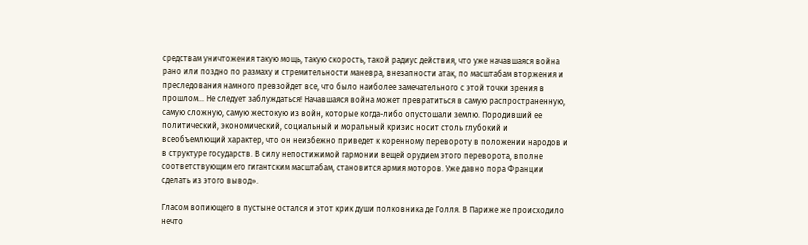средствам уничтожения такую мощь, такую скорость, такой радиус действия, что уже начавшаяся война рано или поздно по размаху и стремительности маневра, внезапности атак, по масштабам вторжения и преследования намного превзойдет все, что было наиболее замечательного с этой точки зрения в прошлом… Не следует заблуждаться! Начавшаяся война может превратиться в самую распространенную, самую сложную, самую жестокую из войн, которые когда-либо опустошали землю. Породивший ее политический, экономический, социальный и моральный кризис носит столь глубокий и всеобъемлющий характер, что он неизбежно приведет к коренному перевороту в положении народов и в структуре государств. В силу непостижимой гармонии вещей орудием этого переворота, вполне соответствующим его гигантским масштабам, становится армия моторов. Уже давно пора Франции сделать из этого вывод».

Гласом вопиющего в пустыне остался и этот крик души полковника де Голля. В Париже же происходило нечто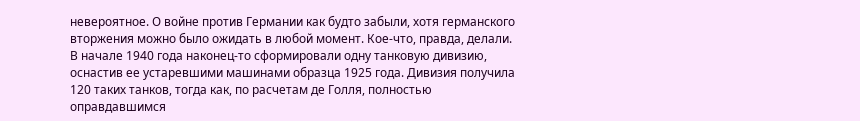невероятное. О войне против Германии как будто забыли, хотя германского вторжения можно было ожидать в любой момент. Кое-что, правда, делали. В начале 1940 года наконец-то сформировали одну танковую дивизию, оснастив ее устаревшими машинами образца 1925 года. Дивизия получила 120 таких танков, тогда как, по расчетам де Голля, полностью оправдавшимся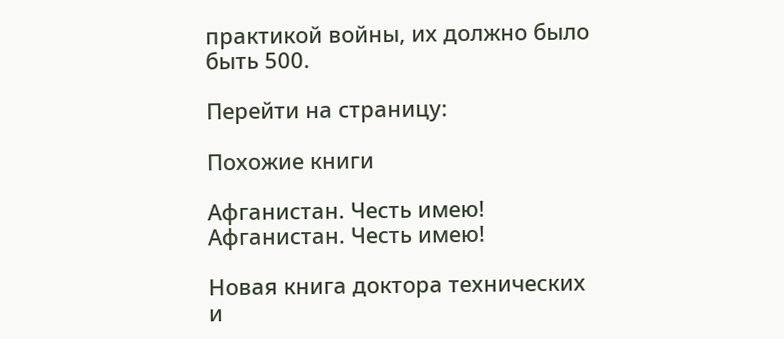практикой войны, их должно было быть 500.

Перейти на страницу:

Похожие книги

Афганистан. Честь имею!
Афганистан. Честь имею!

Новая книга доктора технических и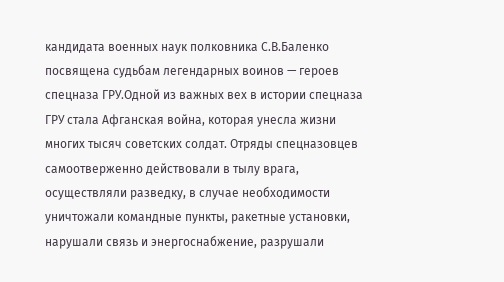кандидата военных наук полковника С.В.Баленко посвящена судьбам легендарных воинов — героев спецназа ГРУ.Одной из важных вех в истории спецназа ГРУ стала Афганская война, которая унесла жизни многих тысяч советских солдат. Отряды спецназовцев самоотверженно действовали в тылу врага, осуществляли разведку, в случае необходимости уничтожали командные пункты, ракетные установки, нарушали связь и энергоснабжение, разрушали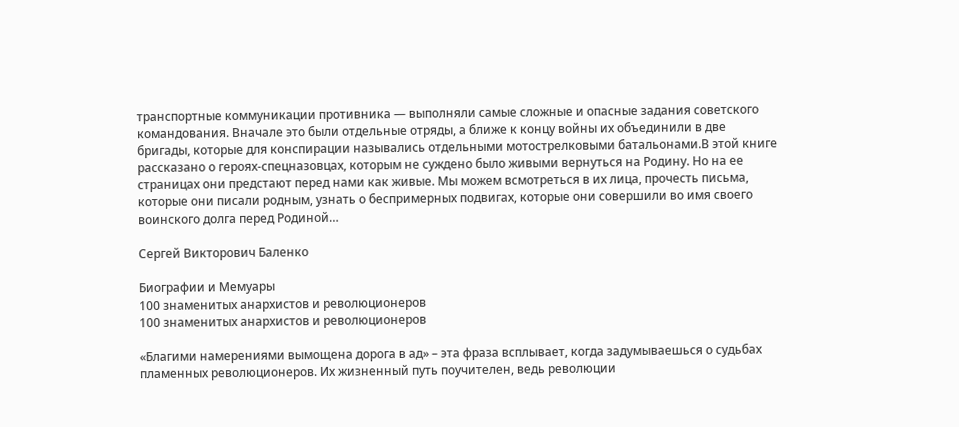транспортные коммуникации противника — выполняли самые сложные и опасные задания советского командования. Вначале это были отдельные отряды, а ближе к концу войны их объединили в две бригады, которые для конспирации назывались отдельными мотострелковыми батальонами.В этой книге рассказано о героях‑спецназовцах, которым не суждено было живыми вернуться на Родину. Но на ее страницах они предстают перед нами как живые. Мы можем всмотреться в их лица, прочесть письма, которые они писали родным, узнать о беспримерных подвигах, которые они совершили во имя своего воинского долга перед Родиной…

Сергей Викторович Баленко

Биографии и Мемуары
100 знаменитых анархистов и революционеров
100 знаменитых анархистов и революционеров

«Благими намерениями вымощена дорога в ад» – эта фраза всплывает, когда задумываешься о судьбах пламенных революционеров. Их жизненный путь поучителен, ведь революции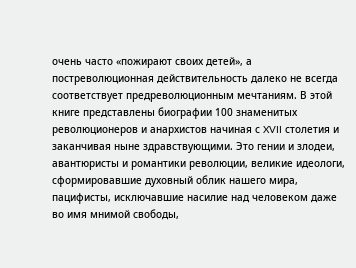очень часто «пожирают своих детей», а постреволюционная действительность далеко не всегда соответствует предреволюционным мечтаниям. В этой книге представлены биографии 100 знаменитых революционеров и анархистов начиная с XVII столетия и заканчивая ныне здравствующими. Это гении и злодеи, авантюристы и романтики революции, великие идеологи, сформировавшие духовный облик нашего мира, пацифисты, исключавшие насилие над человеком даже во имя мнимой свободы,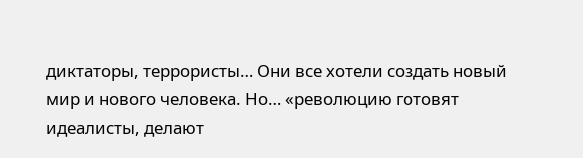диктаторы, террористы… Они все хотели создать новый мир и нового человека. Но… «революцию готовят идеалисты, делают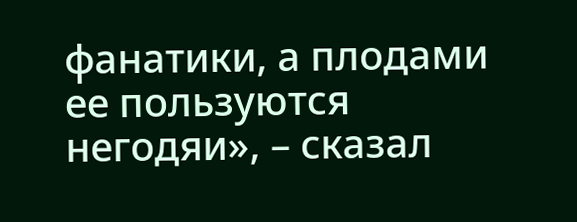фанатики, а плодами ее пользуются негодяи», – сказал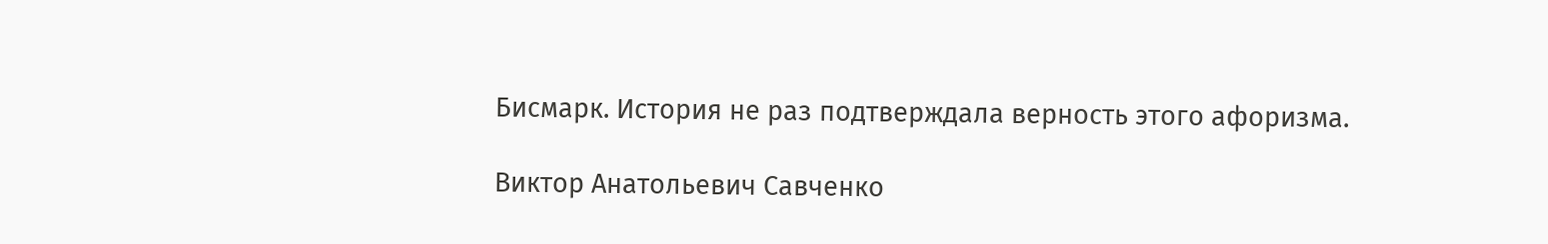Бисмарк. История не раз подтверждала верность этого афоризма.

Виктор Анатольевич Савченко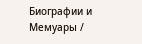Биографии и Мемуары /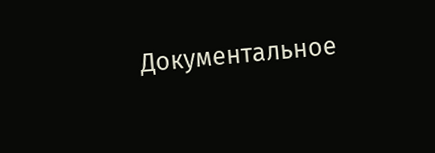Документальное